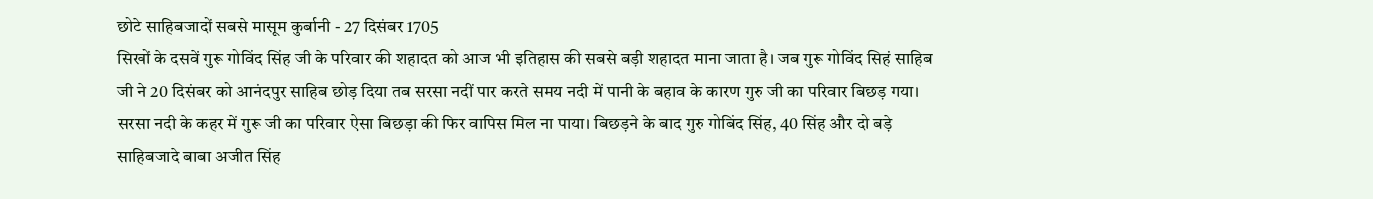छोटे साहिबजादों सबसे मासूम कुर्बानी - 27 दिसंबर 1705
सिखों के दसवें गुरू गोविंद सिंह जी के परिवार की शहादत को आज भी इतिहास की सबसे बड़ी शहादत माना जाता है। जब गुरू गोविंद सिहं साहिब जी ने 20 दिसंबर को आनंदपुर साहिब छोड़ दिया तब सरसा नदीं पार करते समय नदी में पानी के बहाव के कारण गुरु जी का परिवार बिछड़ गया। सरसा नदी के कहर में गुरू जी का परिवार ऐसा बिछड़ा की फिर वापिस मिल ना पाया। बिछड़ने के बाद गुरु गोबिंद सिंह, 40 सिंह और दो बड़े साहिबजादे बाबा अजीत सिंह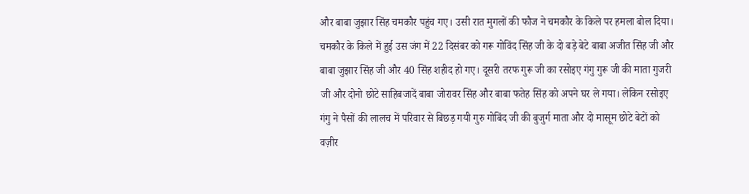और बाबा जुझार सिंह चमकौर पहुंच गए। उसी रात मुगलों की फौज ने चमकौर के किले पर हमला बोल दिया। चमकौर के किले में हुई उस जंग में 22 दिसंबर को गरू गोविंद सिंह जी के दो बड़े बेटे बाबा अजीत सिंह जी और बाबा जुझार सिंह जी और 40 सिंह शहीद हो गए। दूसरी तरफ गुरू जी का रसोइए गंगु गुरू जी की माता गुजरी जी और दोनो छोटे साहिबजादें बाबा जोरावर सिंह और बाबा फतेह सिंह को अपने घर ले गया। लेकिन रसोइए गंगु ने पैसों की लालच में परिवार से बिछड़ गयी गुरु गोबिंद जी की बुजुर्ग माता और दो मासूम छोटे बेटों को वज़ीर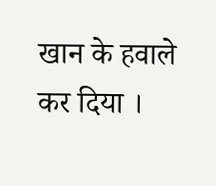खान के हवाले कर दिया ।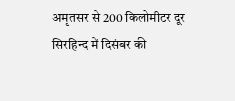अमृतसर से 200 किलोमीटर दूर सिरहिन्द में दिसंबर की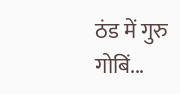ठंड में गुरु गोबिं...